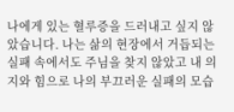나에게 있는 혈루증을 드러내고 싶지 않았습니다. 나는 삶의 현장에서 거듭되는 실패 속에서도 주님을 찾지 않았고 내 의지와 힘으로 나의 부끄러운 실패의 모습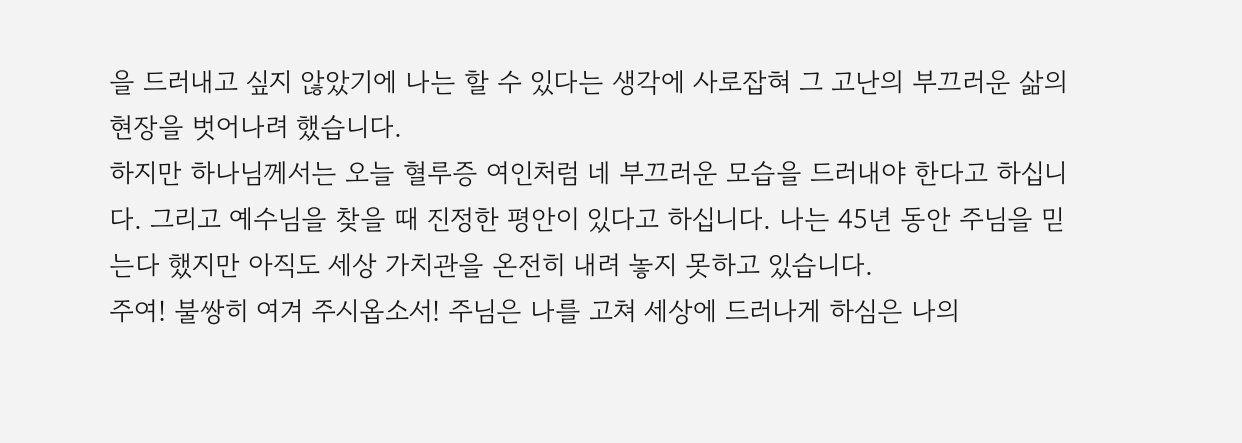을 드러내고 싶지 않았기에 나는 할 수 있다는 생각에 사로잡혀 그 고난의 부끄러운 삶의 현장을 벗어나려 했습니다.
하지만 하나님께서는 오늘 혈루증 여인처럼 네 부끄러운 모습을 드러내야 한다고 하십니다. 그리고 예수님을 찾을 때 진정한 평안이 있다고 하십니다. 나는 45년 동안 주님을 믿는다 했지만 아직도 세상 가치관을 온전히 내려 놓지 못하고 있습니다.
주여! 불쌍히 여겨 주시옵소서! 주님은 나를 고쳐 세상에 드러나게 하심은 나의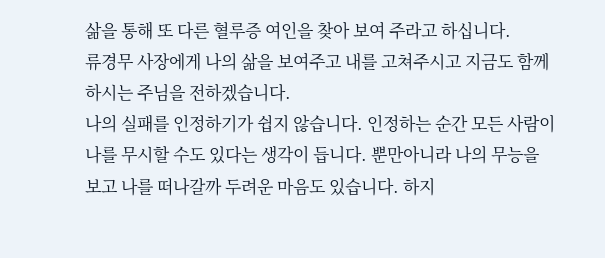삶을 통해 또 다른 혈루증 여인을 찾아 보여 주라고 하십니다.
류경무 사장에게 나의 삶을 보여주고 내를 고쳐주시고 지금도 함께 하시는 주님을 전하겠습니다.
나의 실패를 인정하기가 쉽지 않습니다. 인정하는 순간 모든 사람이 나를 무시할 수도 있다는 생각이 듭니다. 뿐만아니라 나의 무능을 보고 나를 떠나갈까 두려운 마음도 있습니다. 하지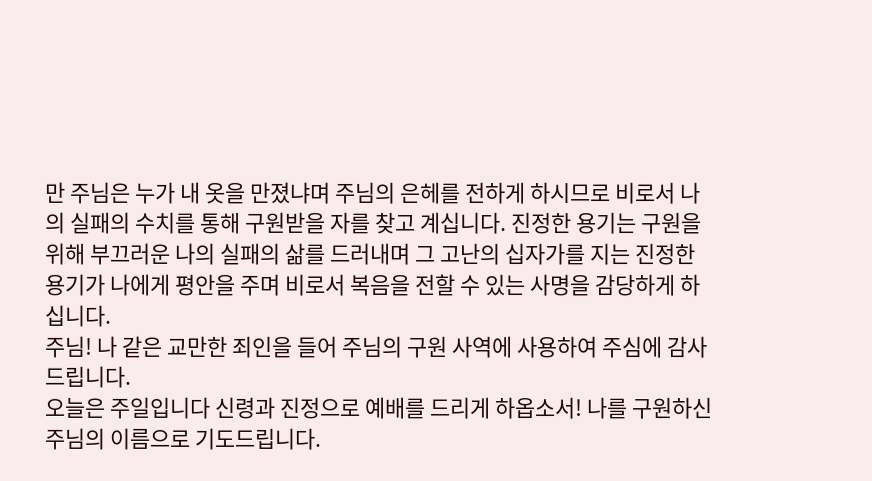만 주님은 누가 내 옷을 만졌냐며 주님의 은헤를 전하게 하시므로 비로서 나의 실패의 수치를 통해 구원받을 자를 찾고 계십니다. 진정한 용기는 구원을 위해 부끄러운 나의 실패의 삶를 드러내며 그 고난의 십자가를 지는 진정한 용기가 나에게 평안을 주며 비로서 복음을 전할 수 있는 사명을 감당하게 하십니다.
주님! 나 같은 교만한 죄인을 들어 주님의 구원 사역에 사용하여 주심에 감사드립니다.
오늘은 주일입니다 신령과 진정으로 예배를 드리게 하옵소서! 나를 구원하신 주님의 이름으로 기도드립니다.